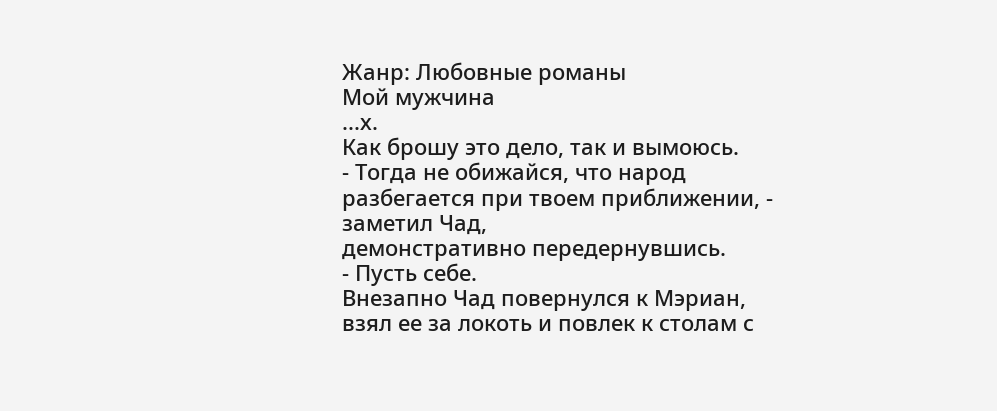Жанр: Любовные романы
Мой мужчина
...х.
Как брошу это дело, так и вымоюсь.
- Тогда не обижайся, что народ разбегается при твоем приближении, - заметил Чад,
демонстративно передернувшись.
- Пусть себе.
Внезапно Чад повернулся к Мэриан, взял ее за локоть и повлек к столам с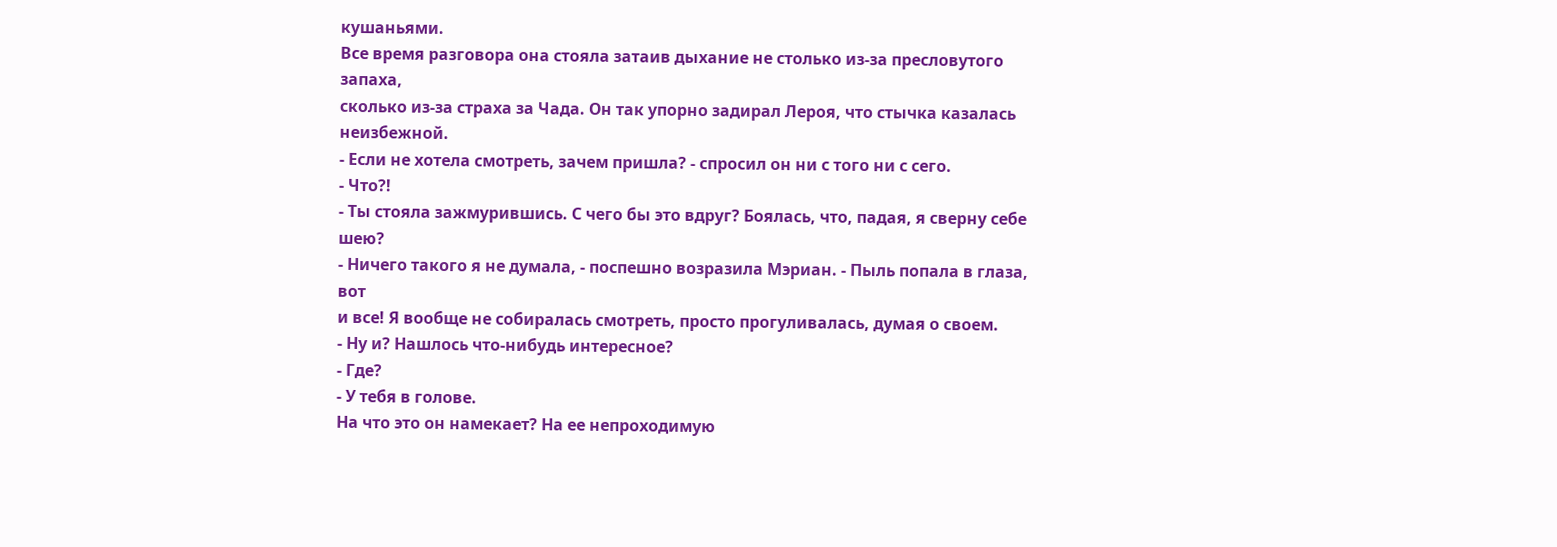кушаньями.
Все время разговора она стояла затаив дыхание не столько из-за пресловутого запаха,
сколько из-за страха за Чада. Он так упорно задирал Лероя, что стычка казалась
неизбежной.
- Если не хотела смотреть, зачем пришла? - спросил он ни с того ни с сего.
- Что?!
- Ты стояла зажмурившись. С чего бы это вдруг? Боялась, что, падая, я сверну себе
шею?
- Ничего такого я не думала, - поспешно возразила Мэриан. - Пыль попала в глаза, вот
и все! Я вообще не собиралась смотреть, просто прогуливалась, думая о своем.
- Ну и? Нашлось что-нибудь интересное?
- Где?
- У тебя в голове.
На что это он намекает? На ее непроходимую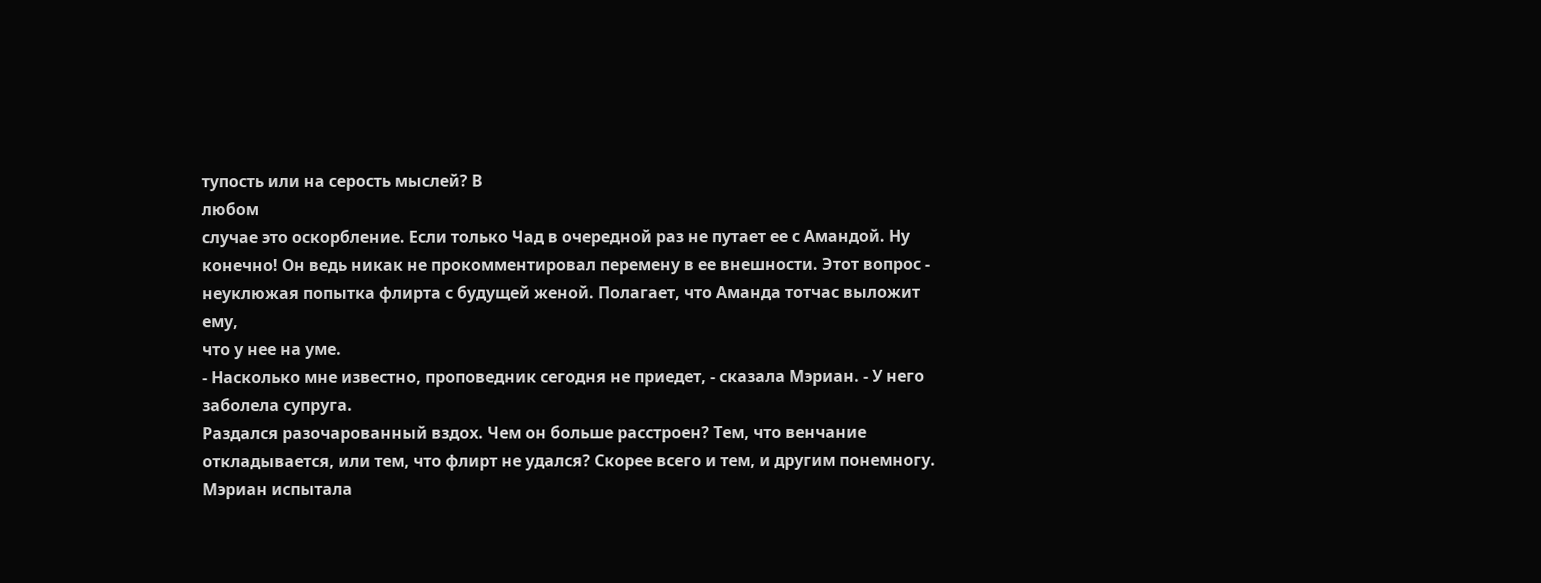тупость или на серость мыслей? В
любом
случае это оскорбление. Если только Чад в очередной раз не путает ее с Амандой. Ну
конечно! Он ведь никак не прокомментировал перемену в ее внешности. Этот вопрос -
неуклюжая попытка флирта с будущей женой. Полагает, что Аманда тотчас выложит ему,
что у нее на уме.
- Насколько мне известно, проповедник сегодня не приедет, - сказала Мэриан. - У него
заболела супруга.
Раздался разочарованный вздох. Чем он больше расстроен? Тем, что венчание
откладывается, или тем, что флирт не удался? Скорее всего и тем, и другим понемногу.
Мэриан испытала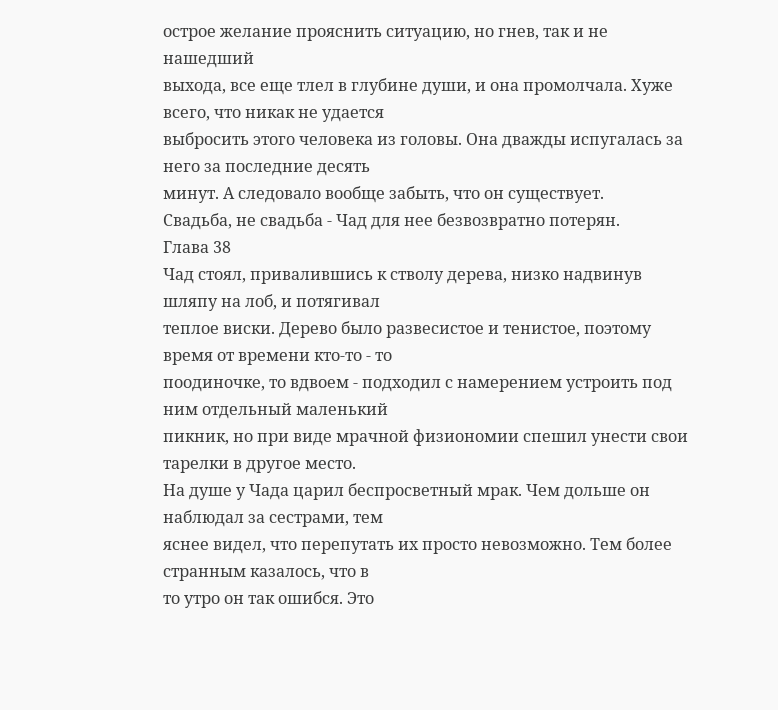острое желание прояснить ситуацию, но гнев, так и не нашедший
выхода, все еще тлел в глубине души, и она промолчала. Хуже всего, что никак не удается
выбросить этого человека из головы. Она дважды испугалась за него за последние десять
минут. А следовало вообще забыть, что он существует.
Свадьба, не свадьба - Чад для нее безвозвратно потерян.
Глава 38
Чад стоял, привалившись к стволу дерева, низко надвинув шляпу на лоб, и потягивал
теплое виски. Дерево было развесистое и тенистое, поэтому время от времени кто-то - то
поодиночке, то вдвоем - подходил с намерением устроить под ним отдельный маленький
пикник, но при виде мрачной физиономии спешил унести свои тарелки в другое место.
На душе у Чада царил беспросветный мрак. Чем дольше он наблюдал за сестрами, тем
яснее видел, что перепутать их просто невозможно. Тем более странным казалось, что в
то утро он так ошибся. Это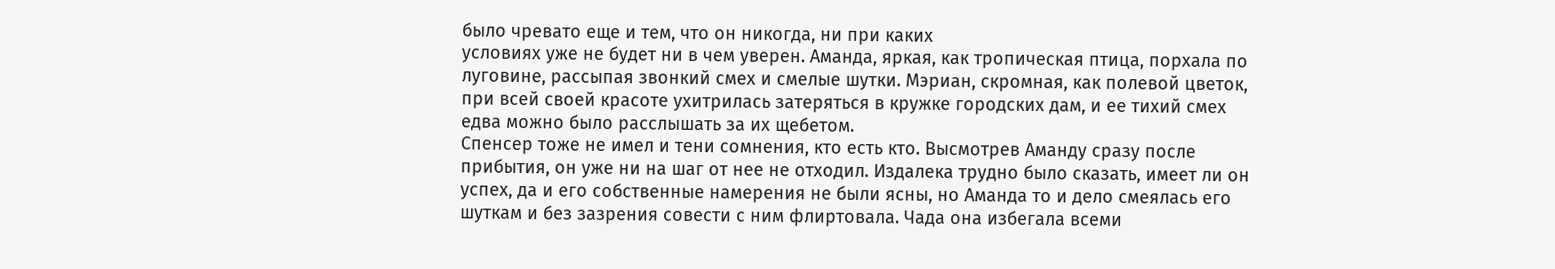было чревато еще и тем, что он никогда, ни при каких
условиях уже не будет ни в чем уверен. Аманда, яркая, как тропическая птица, порхала по
луговине, рассыпая звонкий смех и смелые шутки. Мэриан, скромная, как полевой цветок,
при всей своей красоте ухитрилась затеряться в кружке городских дам, и ее тихий смех
едва можно было расслышать за их щебетом.
Спенсер тоже не имел и тени сомнения, кто есть кто. Высмотрев Аманду сразу после
прибытия, он уже ни на шаг от нее не отходил. Издалека трудно было сказать, имеет ли он
успех, да и его собственные намерения не были ясны, но Аманда то и дело смеялась его
шуткам и без зазрения совести с ним флиртовала. Чада она избегала всеми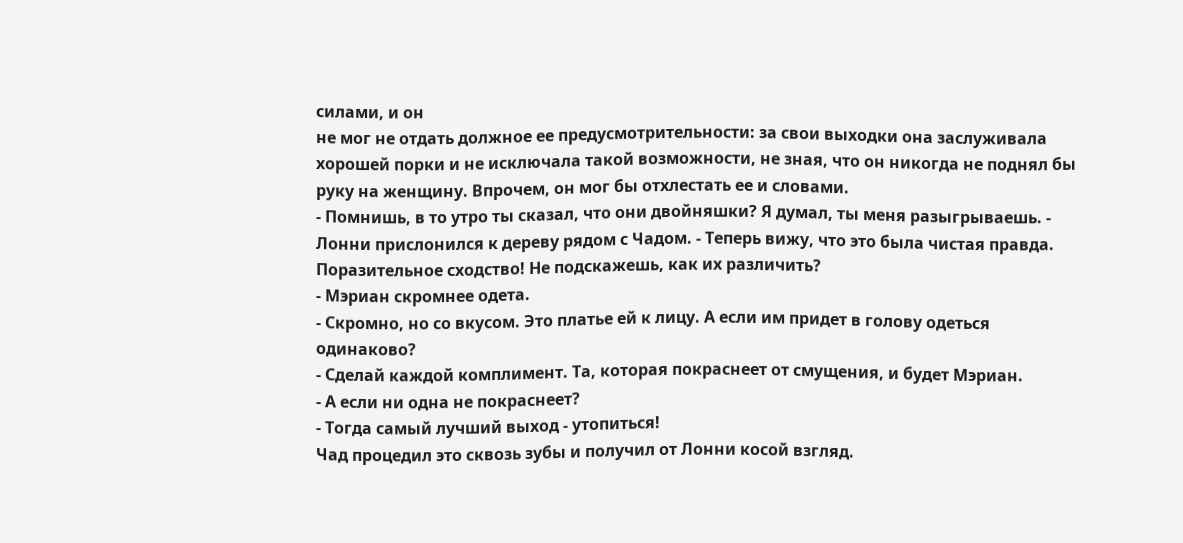силами, и он
не мог не отдать должное ее предусмотрительности: за свои выходки она заслуживала
хорошей порки и не исключала такой возможности, не зная, что он никогда не поднял бы
руку на женщину. Впрочем, он мог бы отхлестать ее и словами.
- Помнишь, в то утро ты сказал, что они двойняшки? Я думал, ты меня разыгрываешь. -
Лонни прислонился к дереву рядом с Чадом. - Теперь вижу, что это была чистая правда.
Поразительное сходство! Не подскажешь, как их различить?
- Мэриан скромнее одета.
- Скромно, но со вкусом. Это платье ей к лицу. А если им придет в голову одеться
одинаково?
- Сделай каждой комплимент. Та, которая покраснеет от смущения, и будет Мэриан.
- А если ни одна не покраснеет?
- Тогда самый лучший выход - утопиться!
Чад процедил это сквозь зубы и получил от Лонни косой взгляд.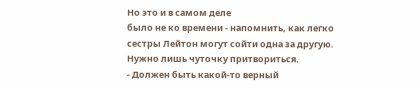Но это и в самом деле
было не ко времени - напомнить, как легко сестры Лейтон могут сойти одна за другую.
Нужно лишь чуточку притвориться.
- Должен быть какой-то верный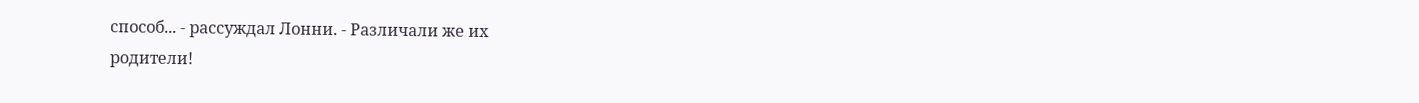способ... - рассуждал Лонни. - Различали же их
родители!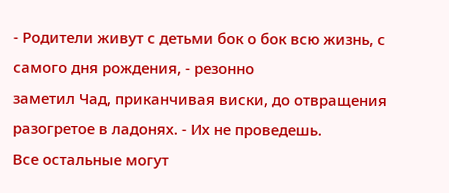- Родители живут с детьми бок о бок всю жизнь, с самого дня рождения, - резонно
заметил Чад, приканчивая виски, до отвращения разогретое в ладонях. - Их не проведешь.
Все остальные могут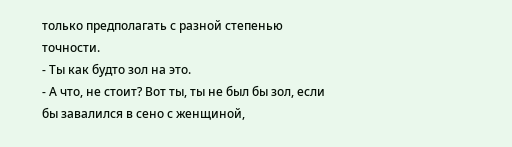только предполагать с разной степенью точности.
- Ты как будто зол на это.
- А что, не стоит? Вот ты, ты не был бы зол, если бы завалился в сено с женщиной,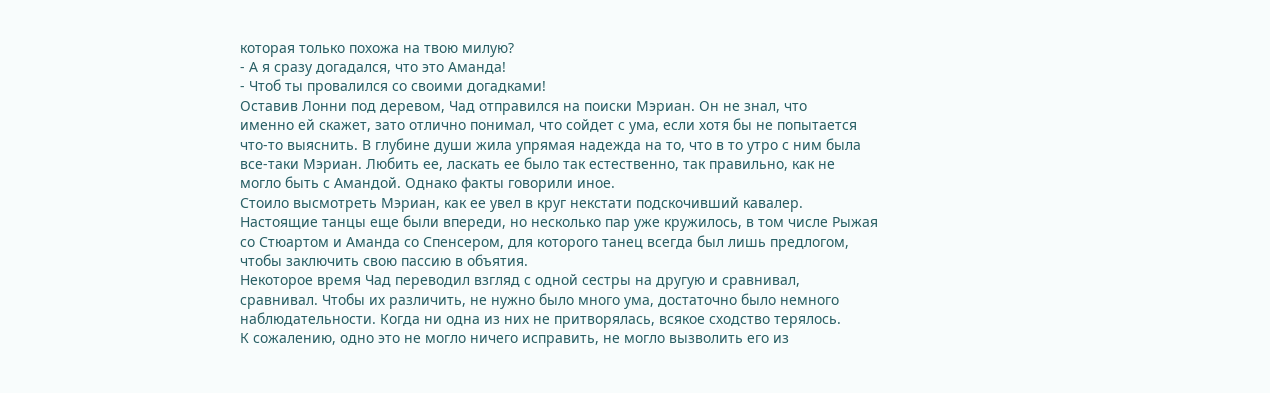которая только похожа на твою милую?
- А я сразу догадался, что это Аманда!
- Чтоб ты провалился со своими догадками!
Оставив Лонни под деревом, Чад отправился на поиски Мэриан. Он не знал, что
именно ей скажет, зато отлично понимал, что сойдет с ума, если хотя бы не попытается
что-то выяснить. В глубине души жила упрямая надежда на то, что в то утро с ним была
все-таки Мэриан. Любить ее, ласкать ее было так естественно, так правильно, как не
могло быть с Амандой. Однако факты говорили иное.
Стоило высмотреть Мэриан, как ее увел в круг некстати подскочивший кавалер.
Настоящие танцы еще были впереди, но несколько пар уже кружилось, в том числе Рыжая
со Стюартом и Аманда со Спенсером, для которого танец всегда был лишь предлогом,
чтобы заключить свою пассию в объятия.
Некоторое время Чад переводил взгляд с одной сестры на другую и сравнивал,
сравнивал. Чтобы их различить, не нужно было много ума, достаточно было немного
наблюдательности. Когда ни одна из них не притворялась, всякое сходство терялось.
К сожалению, одно это не могло ничего исправить, не могло вызволить его из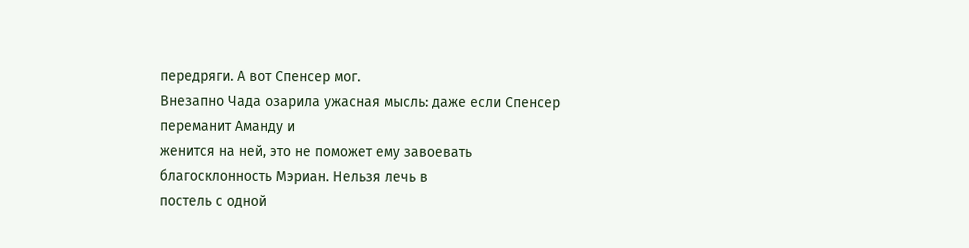передряги. А вот Спенсер мог.
Внезапно Чада озарила ужасная мысль: даже если Спенсер переманит Аманду и
женится на ней, это не поможет ему завоевать благосклонность Мэриан. Нельзя лечь в
постель с одной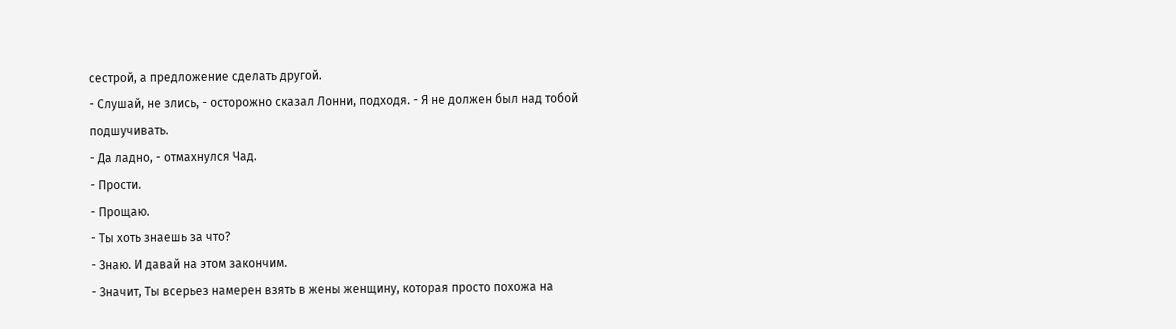сестрой, а предложение сделать другой.
- Слушай, не злись, - осторожно сказал Лонни, подходя. - Я не должен был над тобой
подшучивать.
- Да ладно, - отмахнулся Чад.
- Прости.
- Прощаю.
- Ты хоть знаешь за что?
- Знаю. И давай на этом закончим.
- Значит, Ты всерьез намерен взять в жены женщину, которая просто похожа на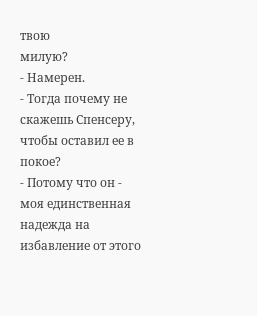твою
милую?
- Намерен.
- Тогда почему не скажешь Спенсеру, чтобы оставил ее в покое?
- Потому что он - моя единственная надежда на избавление от этого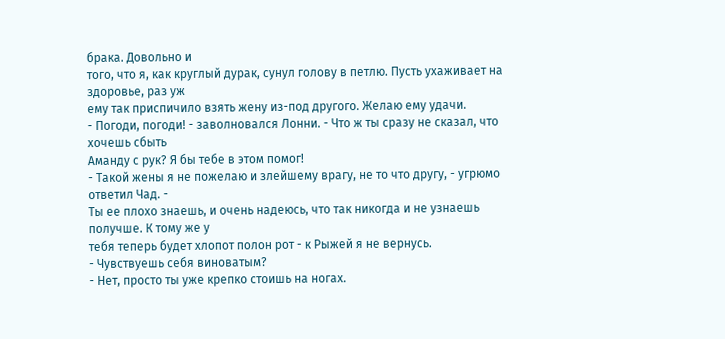брака. Довольно и
того, что я, как круглый дурак, сунул голову в петлю. Пусть ухаживает на здоровье, раз уж
ему так приспичило взять жену из-под другого. Желаю ему удачи.
- Погоди, погоди! - заволновался Лонни. - Что ж ты сразу не сказал, что хочешь сбыть
Аманду с рук? Я бы тебе в этом помог!
- Такой жены я не пожелаю и злейшему врагу, не то что другу, - угрюмо ответил Чад. -
Ты ее плохо знаешь, и очень надеюсь, что так никогда и не узнаешь получше. К тому же у
тебя теперь будет хлопот полон рот - к Рыжей я не вернусь.
- Чувствуешь себя виноватым?
- Нет, просто ты уже крепко стоишь на ногах.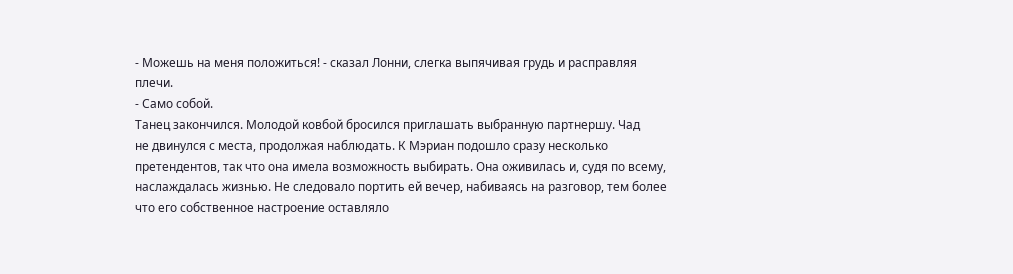- Можешь на меня положиться! - сказал Лонни, слегка выпячивая грудь и расправляя
плечи.
- Само собой.
Танец закончился. Молодой ковбой бросился приглашать выбранную партнершу. Чад
не двинулся с места, продолжая наблюдать. К Мэриан подошло сразу несколько
претендентов, так что она имела возможность выбирать. Она оживилась и, судя по всему,
наслаждалась жизнью. Не следовало портить ей вечер, набиваясь на разговор, тем более
что его собственное настроение оставляло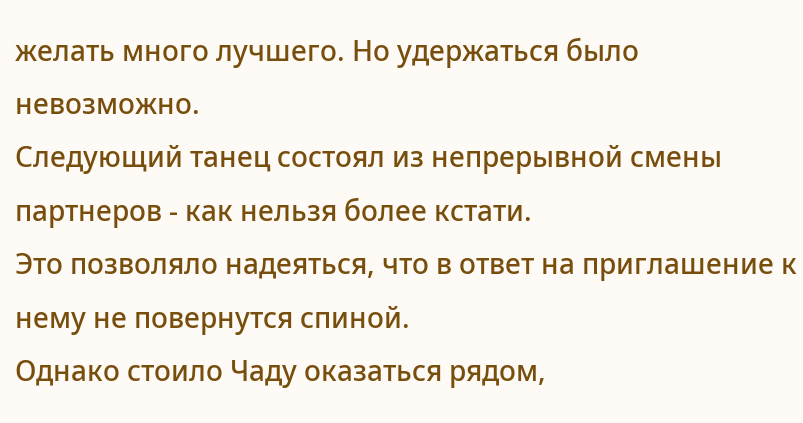желать много лучшего. Но удержаться было
невозможно.
Следующий танец состоял из непрерывной смены партнеров - как нельзя более кстати.
Это позволяло надеяться, что в ответ на приглашение к нему не повернутся спиной.
Однако стоило Чаду оказаться рядом,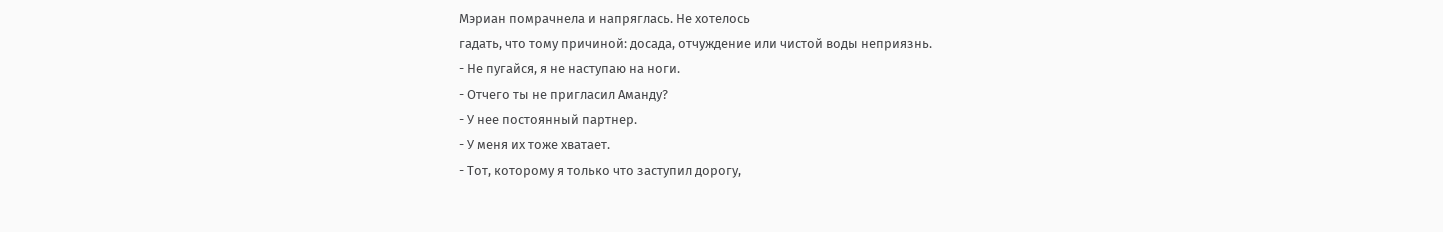Мэриан помрачнела и напряглась. Не хотелось
гадать, что тому причиной: досада, отчуждение или чистой воды неприязнь.
- Не пугайся, я не наступаю на ноги.
- Отчего ты не пригласил Аманду?
- У нее постоянный партнер.
- У меня их тоже хватает.
- Тот, которому я только что заступил дорогу,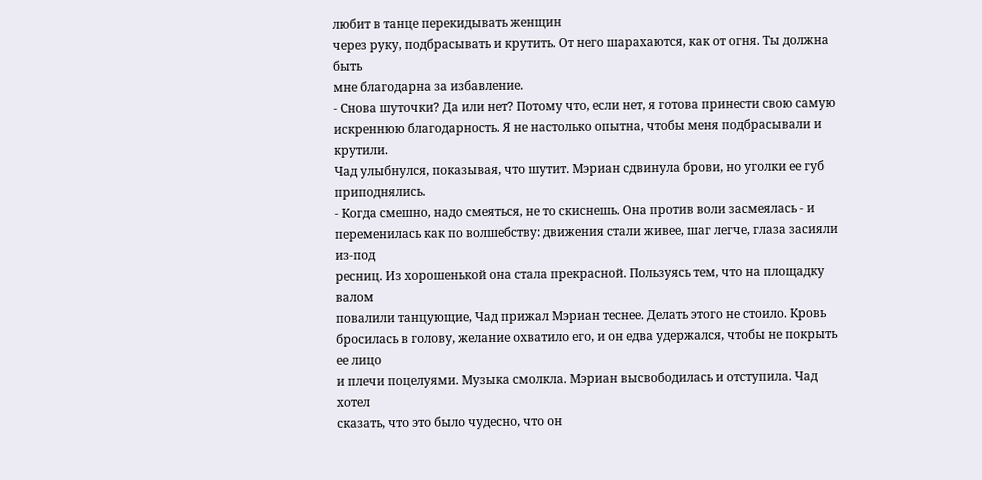любит в танце перекидывать женщин
через руку, подбрасывать и крутить. От него шарахаются, как от огня. Ты должна быть
мне благодарна за избавление.
- Снова шуточки? Да или нет? Потому что, если нет, я готова принести свою самую
искреннюю благодарность. Я не настолько опытна, чтобы меня подбрасывали и крутили.
Чад улыбнулся, показывая, что шутит. Мэриан сдвинула брови, но уголки ее губ
приподнялись.
- Когда смешно, надо смеяться, не то скиснешь. Она против воли засмеялась - и
переменилась как по волшебству: движения стали живее, шаг легче, глаза засияли из-под
ресниц. Из хорошенькой она стала прекрасной. Пользуясь тем, что на площадку валом
повалили танцующие, Чад прижал Мэриан теснее. Делать этого не стоило. Кровь
бросилась в голову, желание охватило его, и он едва удержался, чтобы не покрыть ее лицо
и плечи поцелуями. Музыка смолкла. Мэриан высвободилась и отступила. Чад хотел
сказать, что это было чудесно, что он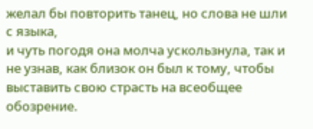желал бы повторить танец, но слова не шли с языка,
и чуть погодя она молча ускользнула, так и не узнав, как близок он был к тому, чтобы
выставить свою страсть на всеобщее обозрение.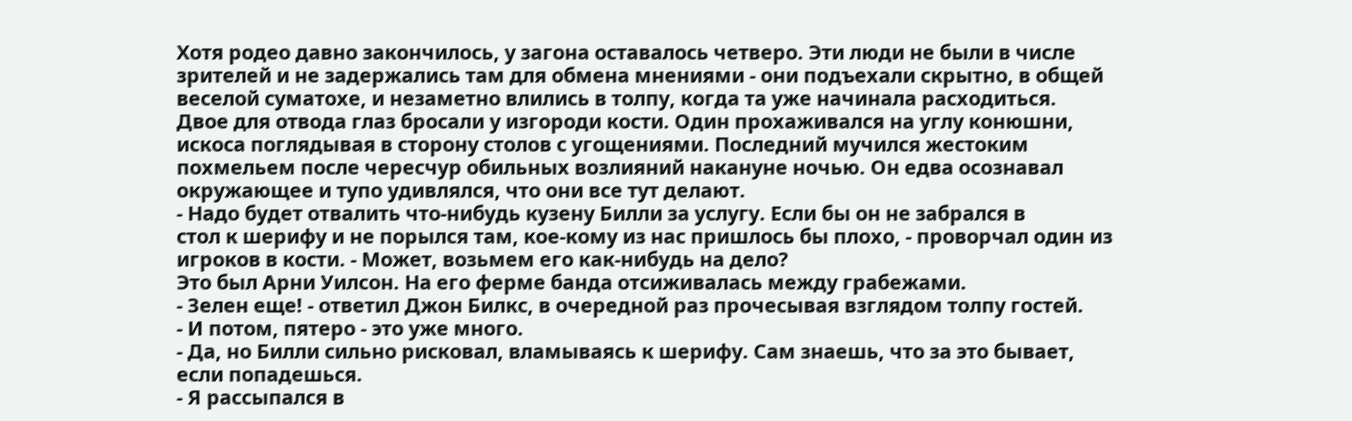Хотя родео давно закончилось, у загона оставалось четверо. Эти люди не были в числе
зрителей и не задержались там для обмена мнениями - они подъехали скрытно, в общей
веселой суматохе, и незаметно влились в толпу, когда та уже начинала расходиться.
Двое для отвода глаз бросали у изгороди кости. Один прохаживался на углу конюшни,
искоса поглядывая в сторону столов с угощениями. Последний мучился жестоким
похмельем после чересчур обильных возлияний накануне ночью. Он едва осознавал
окружающее и тупо удивлялся, что они все тут делают.
- Надо будет отвалить что-нибудь кузену Билли за услугу. Если бы он не забрался в
стол к шерифу и не порылся там, кое-кому из нас пришлось бы плохо, - проворчал один из
игроков в кости. - Может, возьмем его как-нибудь на дело?
Это был Арни Уилсон. На его ферме банда отсиживалась между грабежами.
- Зелен еще! - ответил Джон Билкс, в очередной раз прочесывая взглядом толпу гостей.
- И потом, пятеро - это уже много.
- Да, но Билли сильно рисковал, вламываясь к шерифу. Сам знаешь, что за это бывает,
если попадешься.
- Я рассыпался в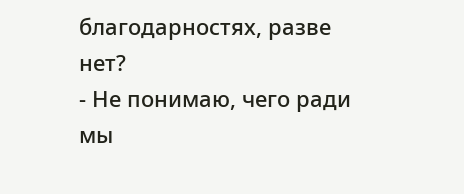благодарностях, разве нет?
- Не понимаю, чего ради мы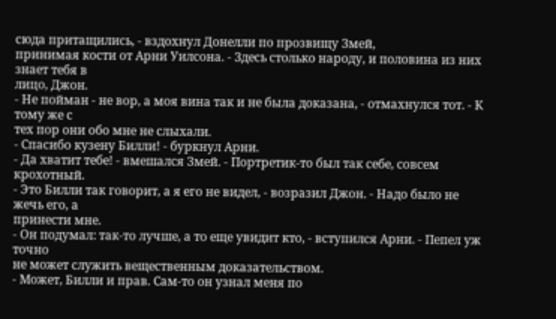сюда притащились, - вздохнул Донелли по прозвищу Змей,
принимая кости от Арни Уилсона. - Здесь столько народу, и половина из них знает тебя в
лицо, Джон.
- Не пойман - не вор, а моя вина так и не была доказана, - отмахнулся тот. - К тому же с
тех пор они обо мне не слыхали.
- Спасибо кузену Билли! - буркнул Арни.
- Да хватит тебе! - вмешался Змей. - Портретик-то был так себе, совсем крохотный.
- Это Билли так говорит, а я его не видел, - возразил Джон. - Надо было не жечь его, а
принести мне.
- Он подумал: так-то лучше, а то еще увидит кто, - вступился Арни. - Пепел уж точно
не может служить вещественным доказательством.
- Может, Билли и прав. Сам-то он узнал меня по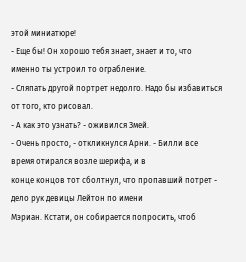этой миниатюре!
- Еще бы! Он хорошо тебя знает, знает и то, что именно ты устроил то ограбление.
- Сляпать другой портрет недолго. Надо бы избавиться от того, кто рисовал.
- А как это узнать? - оживился Змей.
- Очень просто, - откликнулся Арни. - Билли все время отирался возле шерифа, и в
конце концов тот сболтнул, что пропавший потрет - дело рук девицы Лейтон по имени
Мэриан. Кстати, он собирается попросить, чтоб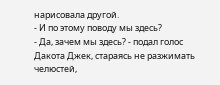нарисовала другой.
- И по этому поводу мы здесь?
- Да, зачем мы здесь? - подал голос Дакота Джек, стараясь не разжимать челюстей,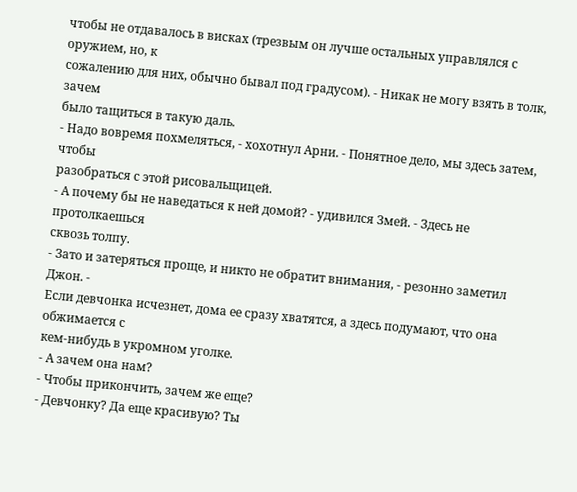чтобы не отдавалось в висках (трезвым он лучше остальных управлялся с оружием, но, к
сожалению для них, обычно бывал под градусом). - Никак не могу взять в толк, зачем
было тащиться в такую даль.
- Надо вовремя похмеляться, - хохотнул Арни. - Понятное дело, мы здесь затем, чтобы
разобраться с этой рисовальщицей.
- А почему бы не наведаться к ней домой? - удивился Змей. - Здесь не протолкаешься
сквозь толпу.
- Зато и затеряться проще, и никто не обратит внимания, - резонно заметил Джон. -
Если девчонка исчезнет, дома ее сразу хватятся, а здесь подумают, что она обжимается с
кем-нибудь в укромном уголке.
- А зачем она нам?
- Чтобы прикончить, зачем же еще?
- Девчонку? Да еще красивую? Ты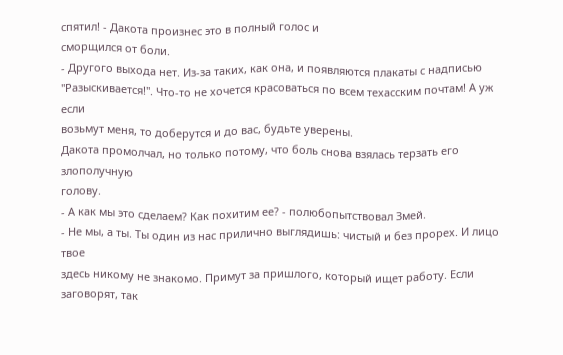спятил! - Дакота произнес это в полный голос и
сморщился от боли.
- Другого выхода нет. Из-за таких, как она, и появляются плакаты с надписью
"Разыскивается!". Что-то не хочется красоваться по всем техасским почтам! А уж если
возьмут меня, то доберутся и до вас, будьте уверены.
Дакота промолчал, но только потому, что боль снова взялась терзать его злополучную
голову.
- А как мы это сделаем? Как похитим ее? - полюбопытствовал Змей.
- Не мы, а ты. Ты один из нас прилично выглядишь: чистый и без прорех. И лицо твое
здесь никому не знакомо. Примут за пришлого, который ищет работу. Если заговорят, так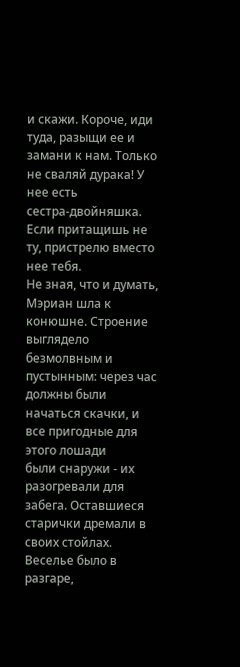и скажи. Короче, иди туда, разыщи ее и замани к нам. Только не сваляй дурака! У нее есть
сестра-двойняшка. Если притащишь не ту, пристрелю вместо нее тебя.
Не зная, что и думать, Мэриан шла к конюшне. Строение выглядело безмолвным и
пустынным: через час должны были начаться скачки, и все пригодные для этого лошади
были снаружи - их разогревали для забега. Оставшиеся старички дремали в своих стойлах.
Веселье было в разгаре,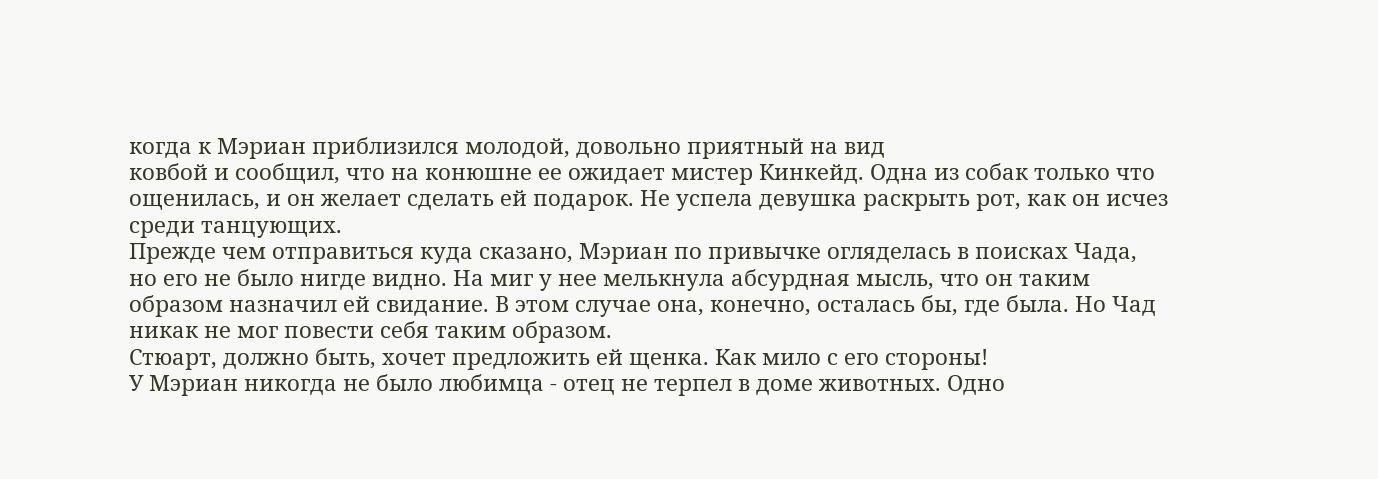когда к Мэриан приблизился молодой, довольно приятный на вид
ковбой и сообщил, что на конюшне ее ожидает мистер Кинкейд. Одна из собак только что
ощенилась, и он желает сделать ей подарок. Не успела девушка раскрыть рот, как он исчез
среди танцующих.
Прежде чем отправиться куда сказано, Мэриан по привычке огляделась в поисках Чада,
но его не было нигде видно. На миг у нее мелькнула абсурдная мысль, что он таким
образом назначил ей свидание. В этом случае она, конечно, осталась бы, где была. Но Чад
никак не мог повести себя таким образом.
Стюарт, должно быть, хочет предложить ей щенка. Как мило с его стороны!
У Мэриан никогда не было любимца - отец не терпел в доме животных. Одно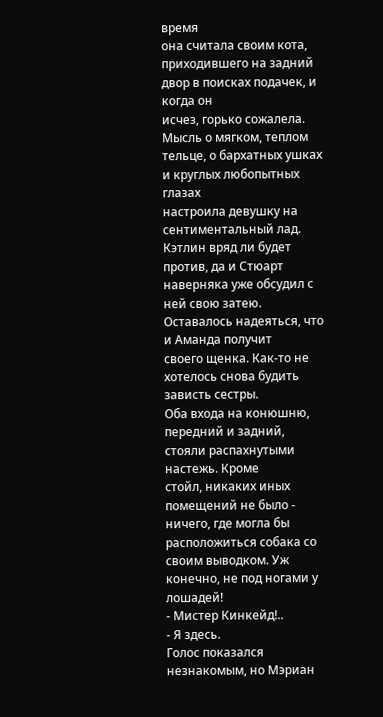время
она считала своим кота, приходившего на задний двор в поисках подачек, и когда он
исчез, горько сожалела.
Мысль о мягком, теплом тельце, о бархатных ушках и круглых любопытных глазах
настроила девушку на сентиментальный лад. Кэтлин вряд ли будет против, да и Стюарт
наверняка уже обсудил с ней свою затею. Оставалось надеяться, что и Аманда получит
своего щенка. Как-то не хотелось снова будить зависть сестры.
Оба входа на конюшню, передний и задний, стояли распахнутыми настежь. Кроме
стойл, никаких иных помещений не было - ничего, где могла бы расположиться собака со
своим выводком. Уж конечно, не под ногами у лошадей!
- Мистер Кинкейд!..
- Я здесь.
Голос показался незнакомым, но Мэриан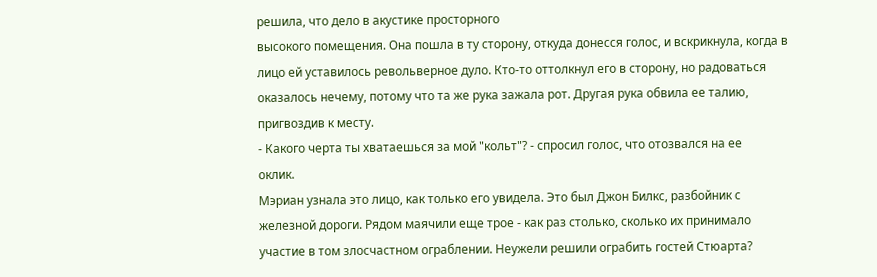решила, что дело в акустике просторного
высокого помещения. Она пошла в ту сторону, откуда донесся голос, и вскрикнула, когда в
лицо ей уставилось револьверное дуло. Кто-то оттолкнул его в сторону, но радоваться
оказалось нечему, потому что та же рука зажала рот. Другая рука обвила ее талию,
пригвоздив к месту.
- Какого черта ты хватаешься за мой "кольт"? - спросил голос, что отозвался на ее
оклик.
Мэриан узнала это лицо, как только его увидела. Это был Джон Билкс, разбойник с
железной дороги. Рядом маячили еще трое - как раз столько, сколько их принимало
участие в том злосчастном ограблении. Неужели решили ограбить гостей Стюарта?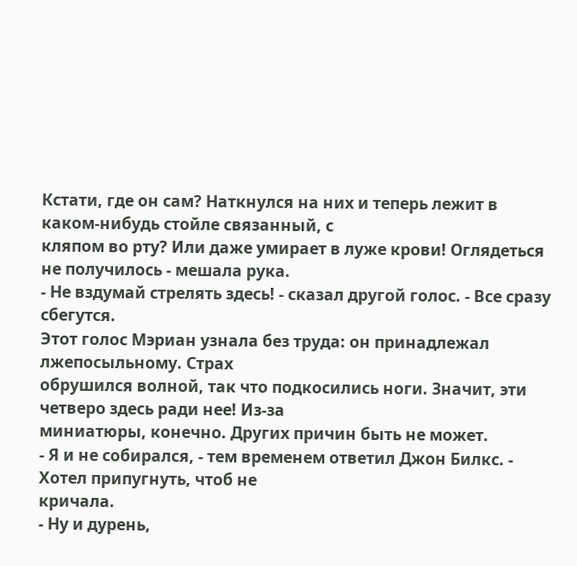Кстати, где он сам? Наткнулся на них и теперь лежит в каком-нибудь стойле связанный, с
кляпом во рту? Или даже умирает в луже крови! Оглядеться не получилось - мешала рука.
- Не вздумай стрелять здесь! - сказал другой голос. - Все сразу сбегутся.
Этот голос Мэриан узнала без труда: он принадлежал лжепосыльному. Страх
обрушился волной, так что подкосились ноги. Значит, эти четверо здесь ради нее! Из-за
миниатюры, конечно. Других причин быть не может.
- Я и не собирался, - тем временем ответил Джон Билкс. - Хотел припугнуть, чтоб не
кричала.
- Ну и дурень,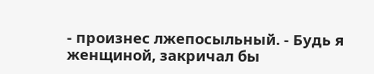- произнес лжепосыльный. - Будь я женщиной, закричал бы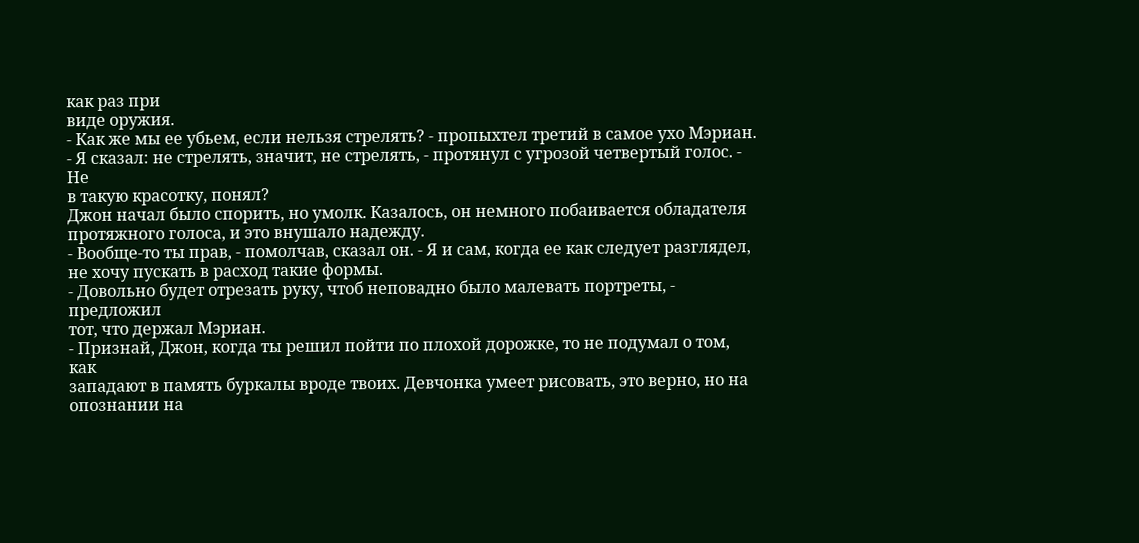как раз при
виде оружия.
- Как же мы ее убьем, если нельзя стрелять? - пропыхтел третий в самое ухо Мэриан.
- Я сказал: не стрелять, значит, не стрелять, - протянул с угрозой четвертый голос. - Не
в такую красотку, понял?
Джон начал было спорить, но умолк. Казалось, он немного побаивается обладателя
протяжного голоса, и это внушало надежду.
- Вообще-то ты прав, - помолчав, сказал он. - Я и сам, когда ее как следует разглядел,
не хочу пускать в расход такие формы.
- Довольно будет отрезать руку, чтоб неповадно было малевать портреты, - предложил
тот, что держал Мэриан.
- Признай, Джон, когда ты решил пойти по плохой дорожке, то не подумал о том, как
западают в память буркалы вроде твоих. Девчонка умеет рисовать, это верно, но на
опознании на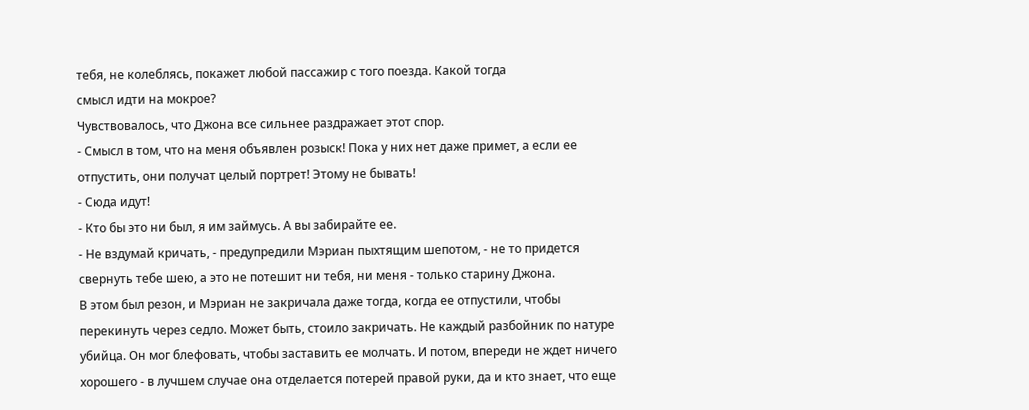тебя, не колеблясь, покажет любой пассажир с того поезда. Какой тогда
смысл идти на мокрое?
Чувствовалось, что Джона все сильнее раздражает этот спор.
- Смысл в том, что на меня объявлен розыск! Пока у них нет даже примет, а если ее
отпустить, они получат целый портрет! Этому не бывать!
- Сюда идут!
- Кто бы это ни был, я им займусь. А вы забирайте ее.
- Не вздумай кричать, - предупредили Мэриан пыхтящим шепотом, - не то придется
свернуть тебе шею, а это не потешит ни тебя, ни меня - только старину Джона.
В этом был резон, и Мэриан не закричала даже тогда, когда ее отпустили, чтобы
перекинуть через седло. Может быть, стоило закричать. Не каждый разбойник по натуре
убийца. Он мог блефовать, чтобы заставить ее молчать. И потом, впереди не ждет ничего
хорошего - в лучшем случае она отделается потерей правой руки, да и кто знает, что еще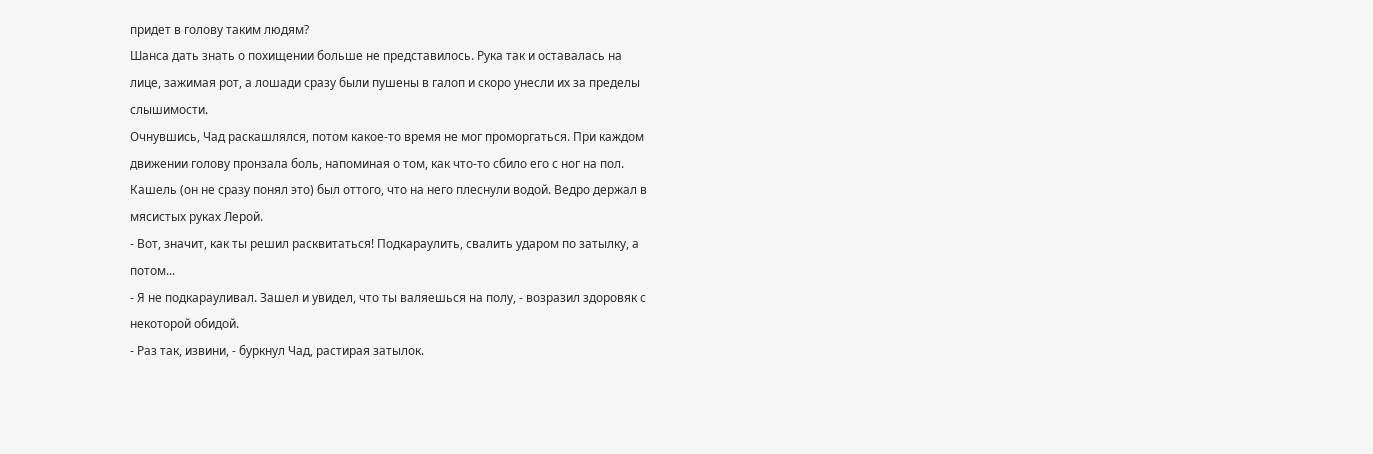придет в голову таким людям?
Шанса дать знать о похищении больше не представилось. Рука так и оставалась на
лице, зажимая рот, а лошади сразу были пушены в галоп и скоро унесли их за пределы
слышимости.
Очнувшись, Чад раскашлялся, потом какое-то время не мог проморгаться. При каждом
движении голову пронзала боль, напоминая о том, как что-то сбило его с ног на пол.
Кашель (он не сразу понял это) был оттого, что на него плеснули водой. Ведро держал в
мясистых руках Лерой.
- Вот, значит, как ты решил расквитаться! Подкараулить, свалить ударом по затылку, а
потом...
- Я не подкарауливал. Зашел и увидел, что ты валяешься на полу, - возразил здоровяк с
некоторой обидой.
- Раз так, извини, - буркнул Чад, растирая затылок.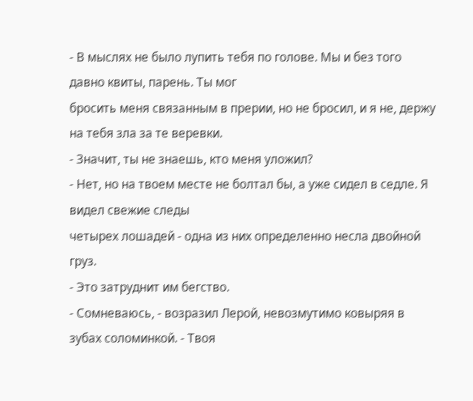- В мыслях не было лупить тебя по голове. Мы и без того давно квиты, парень. Ты мог
бросить меня связанным в прерии, но не бросил, и я не, держу на тебя зла за те веревки.
- Значит, ты не знаешь, кто меня уложил?
- Нет, но на твоем месте не болтал бы, а уже сидел в седле. Я видел свежие следы
четырех лошадей - одна из них определенно несла двойной груз.
- Это затруднит им бегство.
- Сомневаюсь, - возразил Лерой, невозмутимо ковыряя в зубах соломинкой. - Твоя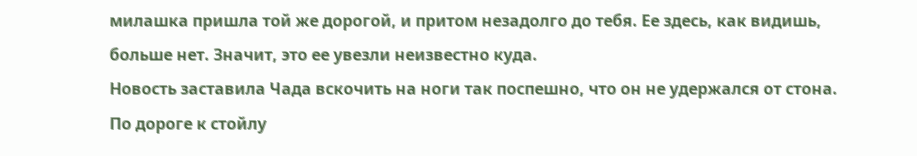милашка пришла той же дорогой, и притом незадолго до тебя. Ее здесь, как видишь,
больше нет. Значит, это ее увезли неизвестно куда.
Новость заставила Чада вскочить на ноги так поспешно, что он не удержался от стона.
По дороге к стойлу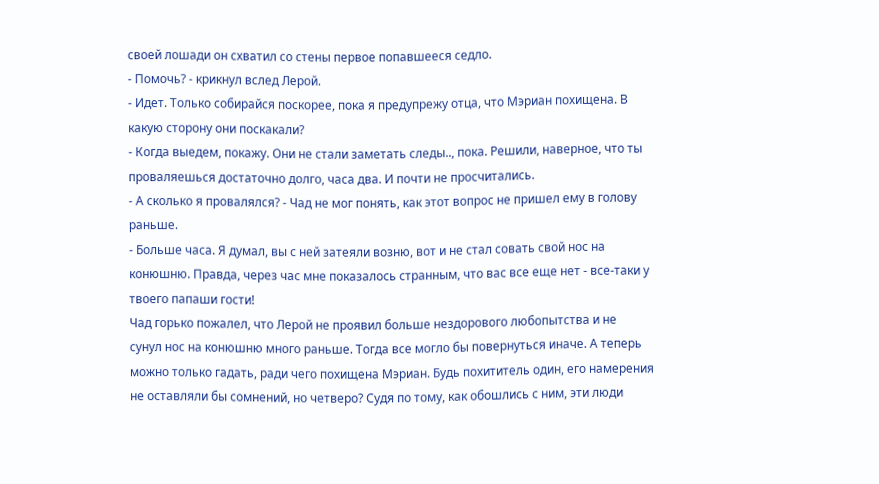своей лошади он схватил со стены первое попавшееся седло.
- Помочь? - крикнул вслед Лерой.
- Идет. Только собирайся поскорее, пока я предупрежу отца, что Мэриан похищена. В
какую сторону они поскакали?
- Когда выедем, покажу. Они не стали заметать следы.., пока. Решили, наверное, что ты
проваляешься достаточно долго, часа два. И почти не просчитались.
- А сколько я провалялся? - Чад не мог понять, как этот вопрос не пришел ему в голову
раньше.
- Больше часа. Я думал, вы с ней затеяли возню, вот и не стал совать свой нос на
конюшню. Правда, через час мне показалось странным, что вас все еще нет - все-таки у
твоего папаши гости!
Чад горько пожалел, что Лерой не проявил больше нездорового любопытства и не
сунул нос на конюшню много раньше. Тогда все могло бы повернуться иначе. А теперь
можно только гадать, ради чего похищена Мэриан. Будь похититель один, его намерения
не оставляли бы сомнений, но четверо? Судя по тому, как обошлись с ним, эти люди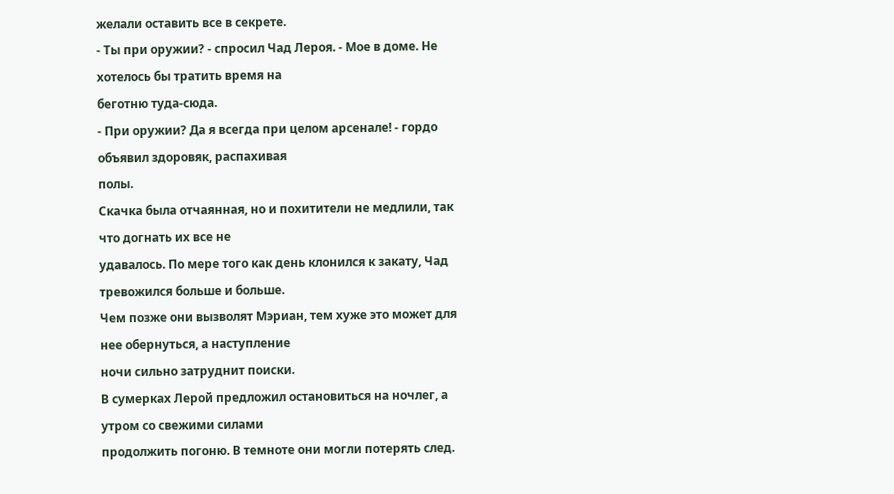желали оставить все в секрете.
- Ты при оружии? - спросил Чад Лероя. - Мое в доме. Не хотелось бы тратить время на
беготню туда-сюда.
- При оружии? Да я всегда при целом арсенале! - гордо объявил здоровяк, распахивая
полы.
Скачка была отчаянная, но и похитители не медлили, так что догнать их все не
удавалось. По мере того как день клонился к закату, Чад тревожился больше и больше.
Чем позже они вызволят Мэриан, тем хуже это может для нее обернуться, а наступление
ночи сильно затруднит поиски.
В сумерках Лерой предложил остановиться на ночлег, а утром со свежими силами
продолжить погоню. В темноте они могли потерять след.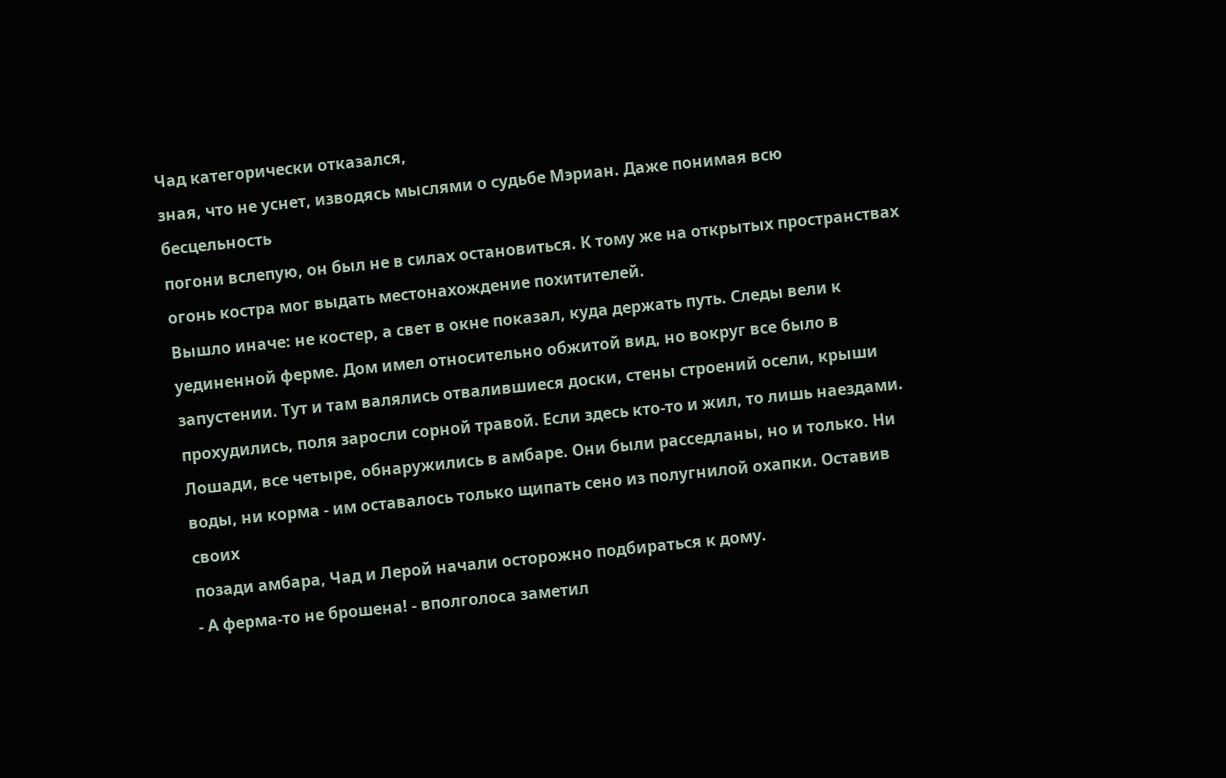Чад категорически отказался,
зная, что не уснет, изводясь мыслями о судьбе Мэриан. Даже понимая всю бесцельность
погони вслепую, он был не в силах остановиться. К тому же на открытых пространствах
огонь костра мог выдать местонахождение похитителей.
Вышло иначе: не костер, а свет в окне показал, куда держать путь. Следы вели к
уединенной ферме. Дом имел относительно обжитой вид, но вокруг все было в
запустении. Тут и там валялись отвалившиеся доски, стены строений осели, крыши
прохудились, поля заросли сорной травой. Если здесь кто-то и жил, то лишь наездами.
Лошади, все четыре, обнаружились в амбаре. Они были расседланы, но и только. Ни
воды, ни корма - им оставалось только щипать сено из полугнилой охапки. Оставив своих
позади амбара, Чад и Лерой начали осторожно подбираться к дому.
- А ферма-то не брошена! - вполголоса заметил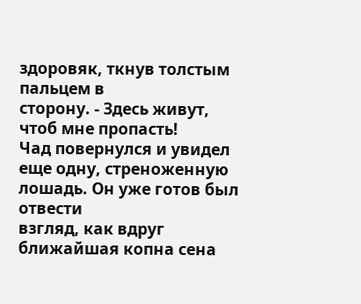здоровяк, ткнув толстым пальцем в
сторону. - Здесь живут, чтоб мне пропасть!
Чад повернулся и увидел еще одну, стреноженную лошадь. Он уже готов был отвести
взгляд, как вдруг ближайшая копна сена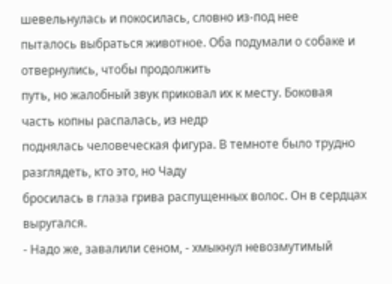шевельнулась и покосилась, словно из-под нее
пыталось выбраться животное. Оба подумали о собаке и отвернулись, чтобы продолжить
путь, но жалобный звук приковал их к месту. Боковая часть копны распалась, из недр
поднялась человеческая фигура. В темноте было трудно разглядеть, кто это, но Чаду
бросилась в глаза грива распущенных волос. Он в сердцах выругался.
- Надо же, завалили сеном, - хмыкнул невозмутимый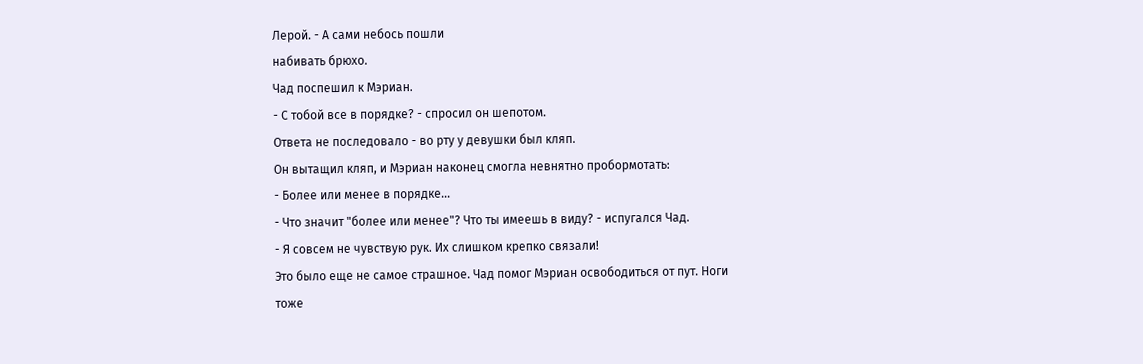Лерой. - А сами небось пошли
набивать брюхо.
Чад поспешил к Мэриан.
- С тобой все в порядке? - спросил он шепотом.
Ответа не последовало - во рту у девушки был кляп.
Он вытащил кляп, и Мэриан наконец смогла невнятно пробормотать:
- Более или менее в порядке...
- Что значит "более или менее"? Что ты имеешь в виду? - испугался Чад.
- Я совсем не чувствую рук. Их слишком крепко связали!
Это было еще не самое страшное. Чад помог Мэриан освободиться от пут. Ноги тоже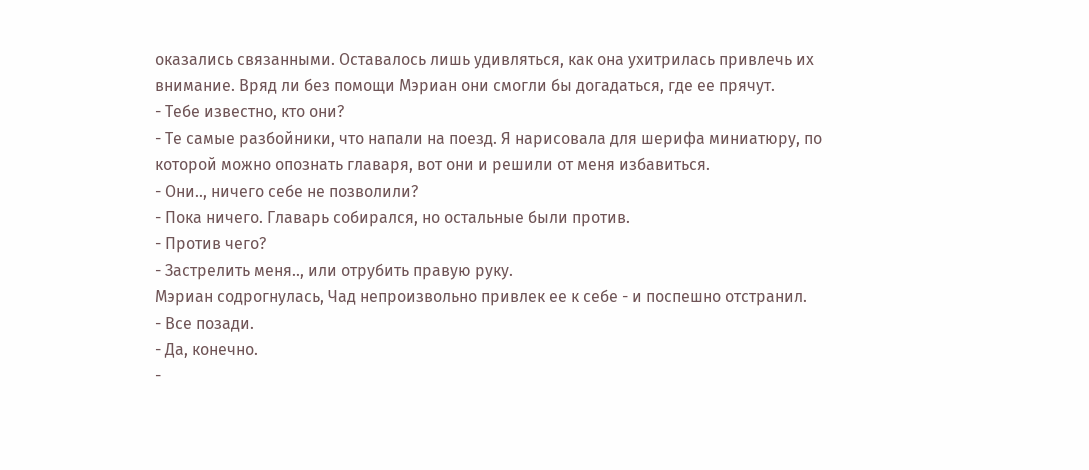оказались связанными. Оставалось лишь удивляться, как она ухитрилась привлечь их
внимание. Вряд ли без помощи Мэриан они смогли бы догадаться, где ее прячут.
- Тебе известно, кто они?
- Те самые разбойники, что напали на поезд. Я нарисовала для шерифа миниатюру, по
которой можно опознать главаря, вот они и решили от меня избавиться.
- Они.., ничего себе не позволили?
- Пока ничего. Главарь собирался, но остальные были против.
- Против чего?
- Застрелить меня.., или отрубить правую руку.
Мэриан содрогнулась, Чад непроизвольно привлек ее к себе - и поспешно отстранил.
- Все позади.
- Да, конечно.
-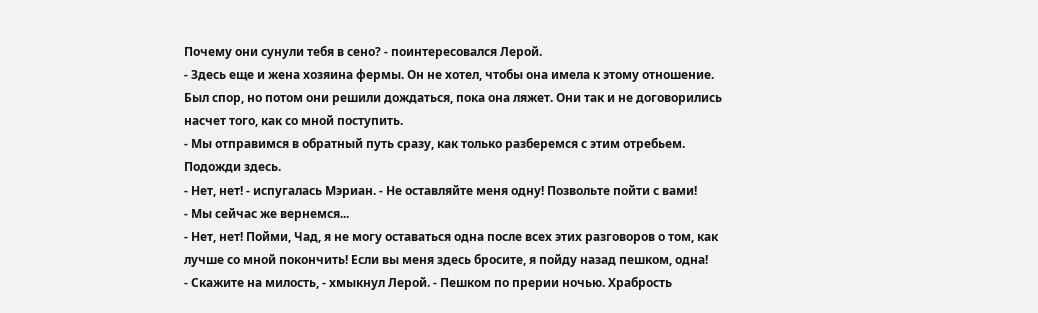Почему они сунули тебя в сено? - поинтересовался Лерой.
- Здесь еще и жена хозяина фермы. Он не хотел, чтобы она имела к этому отношение.
Был спор, но потом они решили дождаться, пока она ляжет. Они так и не договорились
насчет того, как со мной поступить.
- Мы отправимся в обратный путь сразу, как только разберемся с этим отребьем.
Подожди здесь.
- Нет, нет! - испугалась Мэриан. - Не оставляйте меня одну! Позвольте пойти с вами!
- Мы сейчас же вернемся...
- Нет, нет! Пойми, Чад, я не могу оставаться одна после всех этих разговоров о том, как
лучше со мной покончить! Если вы меня здесь бросите, я пойду назад пешком, одна!
- Скажите на милость, - хмыкнул Лерой. - Пешком по прерии ночью. Храбрость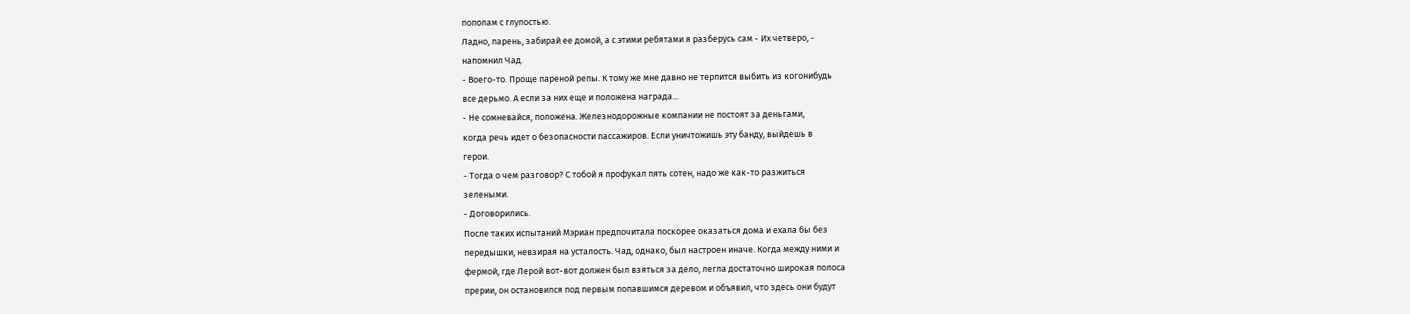пополам с глупостью.
Ладно, парень, забирай ее домой, а с этими ребятами я разберусь сам - Их четверо, -
напомнил Чад.
- Воего-то. Проще пареной репы. К тому же мне давно не терпится выбить из когонибудь
все дерьмо. А если за них еще и положена награда...
- Не сомневайся, положена. Железнодорожные компании не постоят за деньгами,
когда речь идет о безопасности пассажиров. Если уничтожишь эту банду, выйдешь в
герои.
- Тогда о чем разговор? С тобой я профукал пять сотен, надо же как-то разжиться
зелеными.
- Договорились.
После таких испытаний Мэриан предпочитала поскорее оказаться дома и ехала бы без
передышки, невзирая на усталость. Чад, однако, был настроен иначе. Когда между ними и
фермой, где Лерой вот-вот должен был взяться за дело, легла достаточно широкая полоса
прерии, он остановился под первым попавшимся деревом и объявил, что здесь они будут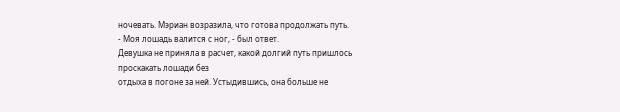ночевать. Мэриан возразила, что готова продолжать путь.
- Моя лошадь валится с ног, - был ответ.
Девушка не приняла в расчет, какой долгий путь пришлось проскакать лошади без
отдыха в погоне за ней. Устыдившись, она больше не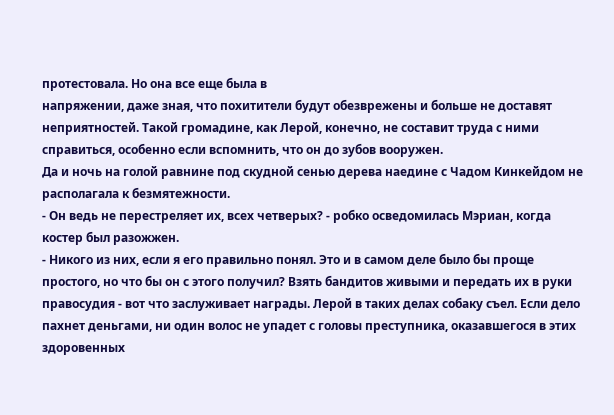протестовала. Но она все еще была в
напряжении, даже зная, что похитители будут обезврежены и больше не доставят
неприятностей. Такой громадине, как Лерой, конечно, не составит труда с ними
справиться, особенно если вспомнить, что он до зубов вооружен.
Да и ночь на голой равнине под скудной сенью дерева наедине с Чадом Кинкейдом не
располагала к безмятежности.
- Он ведь не перестреляет их, всех четверых? - робко осведомилась Мэриан, когда
костер был разожжен.
- Никого из них, если я его правильно понял. Это и в самом деле было бы проще
простого, но что бы он с этого получил? Взять бандитов живыми и передать их в руки
правосудия - вот что заслуживает награды. Лерой в таких делах собаку съел. Если дело
пахнет деньгами, ни один волос не упадет с головы преступника, оказавшегося в этих
здоровенных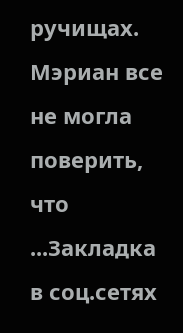ручищах.
Мэриан все не могла поверить, что
...Закладка в соц.сетях